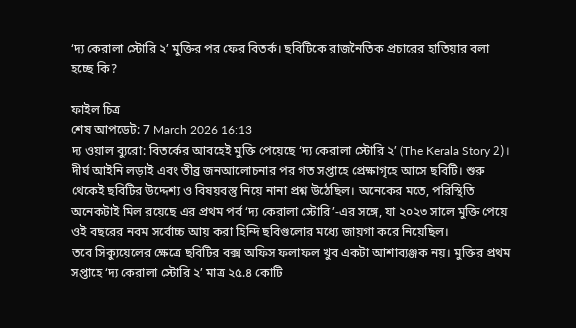‘দ্য কেরালা স্টোরি ২’ মুক্তির পর ফের বিতর্ক। ছবিটিকে রাজনৈতিক প্রচারের হাতিয়ার বলা হচ্ছে কি?

ফাইল চিত্র
শেষ আপডেট: 7 March 2026 16:13
দ্য ওয়াল ব্যুরো: বিতর্কের আবহেই মুক্তি পেয়েছে ‘দ্য কেরালা স্টোরি ২’ (The Kerala Story 2)। দীর্ঘ আইনি লড়াই এবং তীব্র জনআলোচনার পর গত সপ্তাহে প্রেক্ষাগৃহে আসে ছবিটি। শুরু থেকেই ছবিটির উদ্দেশ্য ও বিষয়বস্তু নিয়ে নানা প্রশ্ন উঠেছিল। অনেকের মতে, পরিস্থিতি অনেকটাই মিল রয়েছে এর প্রথম পর্ব ‘দ্য কেরালা স্টোরি’-এর সঙ্গে, যা ২০২৩ সালে মুক্তি পেয়ে ওই বছরের নবম সর্বোচ্চ আয় করা হিন্দি ছবিগুলোর মধ্যে জায়গা করে নিয়েছিল।
তবে সিক্যুয়েলের ক্ষেত্রে ছবিটির বক্স অফিস ফলাফল খুব একটা আশাব্যঞ্জক নয়। মুক্তির প্রথম সপ্তাহে ‘দ্য কেরালা স্টোরি ২’ মাত্র ২৫.৪ কোটি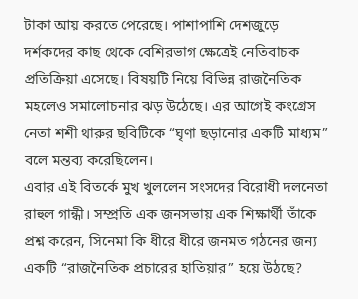টাকা আয় করতে পেরেছে। পাশাপাশি দেশজুড়ে দর্শকদের কাছ থেকে বেশিরভাগ ক্ষেত্রেই নেতিবাচক প্রতিক্রিয়া এসেছে। বিষয়টি নিয়ে বিভিন্ন রাজনৈতিক মহলেও সমালোচনার ঝড় উঠেছে। এর আগেই কংগ্রেস নেতা শশী থারুর ছবিটিকে “ঘৃণা ছড়ানোর একটি মাধ্যম” বলে মন্তব্য করেছিলেন।
এবার এই বিতর্কে মুখ খুললেন সংসদের বিরোধী দলনেতা রাহুল গান্ধী। সম্প্রতি এক জনসভায় এক শিক্ষার্থী তাঁকে প্রশ্ন করেন, সিনেমা কি ধীরে ধীরে জনমত গঠনের জন্য একটি “রাজনৈতিক প্রচারের হাতিয়ার” হয়ে উঠছে?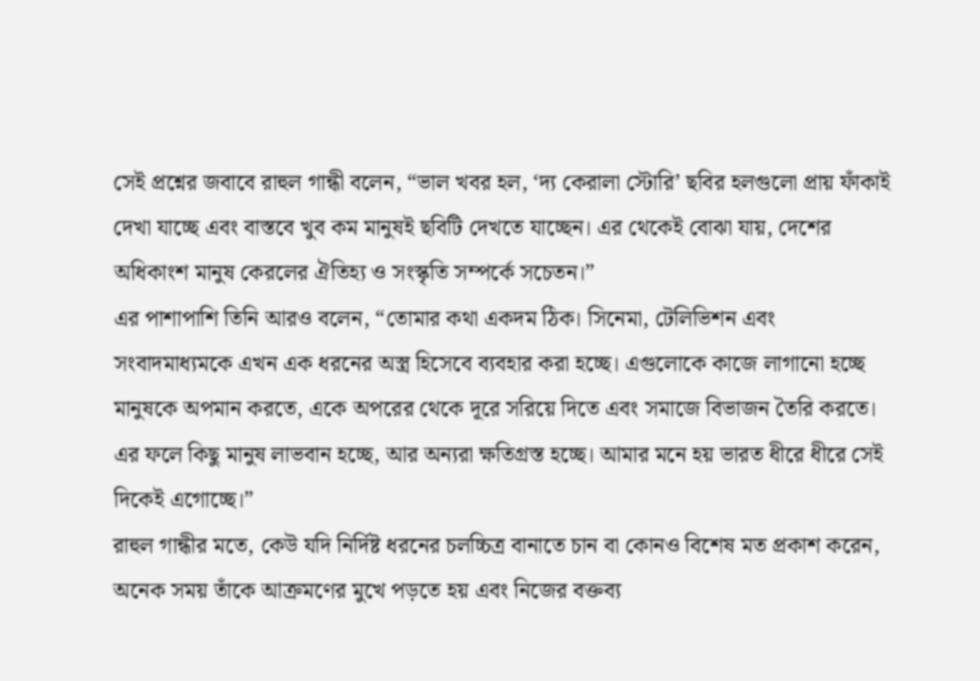সেই প্রশ্নের জবাবে রাহুল গান্ধী বলেন, “ভাল খবর হল, ‘দ্য কেরালা স্টোরি’ ছবির হলগুলো প্রায় ফাঁকাই দেখা যাচ্ছে এবং বাস্তবে খুব কম মানুষই ছবিটি দেখতে যাচ্ছেন। এর থেকেই বোঝা যায়, দেশের অধিকাংশ মানুষ কেরলের ঐতিহ্য ও সংস্কৃতি সম্পর্কে সচেতন।”
এর পাশাপাশি তিনি আরও বলেন, “তোমার কথা একদম ঠিক। সিনেমা, টেলিভিশন এবং সংবাদমাধ্যমকে এখন এক ধরনের অস্ত্র হিসেবে ব্যবহার করা হচ্ছে। এগুলোকে কাজে লাগানো হচ্ছে মানুষকে অপমান করতে, একে অপরের থেকে দূরে সরিয়ে দিতে এবং সমাজে বিভাজন তৈরি করতে। এর ফলে কিছু মানুষ লাভবান হচ্ছে, আর অন্যরা ক্ষতিগ্রস্ত হচ্ছে। আমার মনে হয় ভারত ধীরে ধীরে সেই দিকেই এগোচ্ছে।”
রাহুল গান্ধীর মতে, কেউ যদি নির্দিষ্ট ধরনের চলচ্চিত্র বানাতে চান বা কোনও বিশেষ মত প্রকাশ করেন, অনেক সময় তাঁকে আক্রমণের মুখে পড়তে হয় এবং নিজের বক্তব্য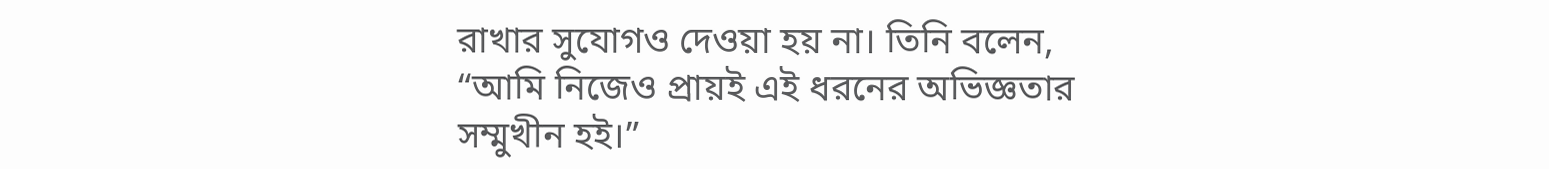রাখার সুযোগও দেওয়া হয় না। তিনি বলেন, “আমি নিজেও প্রায়ই এই ধরনের অভিজ্ঞতার সম্মুখীন হই।”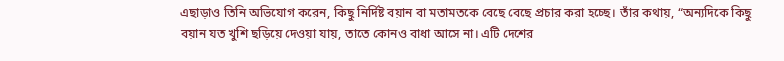এছাড়াও তিনি অভিযোগ করেন, কিছু নির্দিষ্ট বয়ান বা মতামতকে বেছে বেছে প্রচার করা হচ্ছে। তাঁর কথায়, “অন্যদিকে কিছু বয়ান যত খুশি ছড়িয়ে দেওয়া যায়, তাতে কোনও বাধা আসে না। এটি দেশের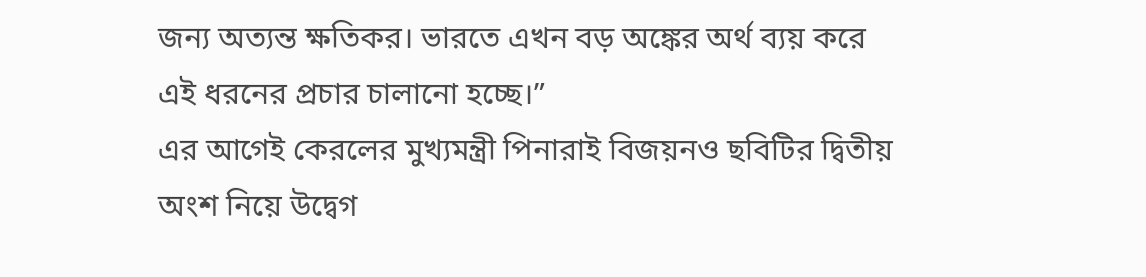জন্য অত্যন্ত ক্ষতিকর। ভারতে এখন বড় অঙ্কের অর্থ ব্যয় করে এই ধরনের প্রচার চালানো হচ্ছে।”
এর আগেই কেরলের মুখ্যমন্ত্রী পিনারাই বিজয়নও ছবিটির দ্বিতীয় অংশ নিয়ে উদ্বেগ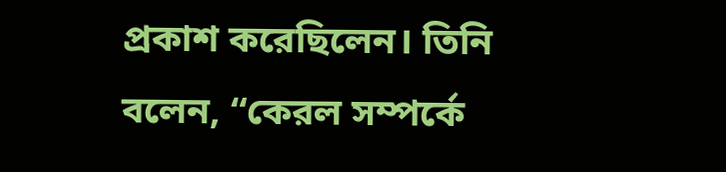প্রকাশ করেছিলেন। তিনি বলেন, “কেরল সম্পর্কে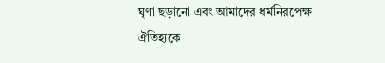ঘৃণা ছড়ানো এবং আমাদের ধর্মনিরপেক্ষ ঐতিহ্যকে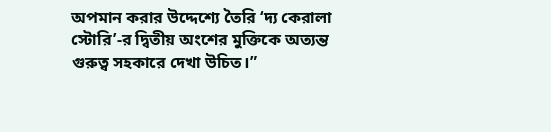অপমান করার উদ্দেশ্যে তৈরি ‘দ্য কেরালা স্টোরি’-র দ্বিতীয় অংশের মুক্তিকে অত্যন্ত গুরুত্ব সহকারে দেখা উচিত।”